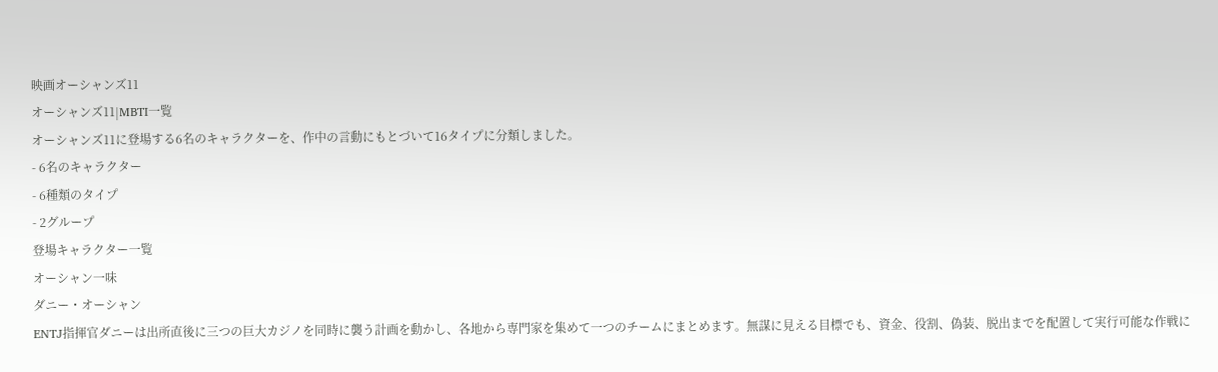映画オーシャンズ11
オーシャンズ11|MBTI一覧
オーシャンズ11に登場する6名のキャラクターを、作中の言動にもとづいて16タイプに分類しました。
- 6名のキャラクター
- 6種類のタイプ
- 2グループ
登場キャラクター一覧
オーシャン一味
ダニー・オーシャン
ENTJ指揮官ダニーは出所直後に三つの巨大カジノを同時に襲う計画を動かし、各地から専門家を集めて一つのチームにまとめます。無謀に見える目標でも、資金、役割、偽装、脱出までを配置して実行可能な作戦に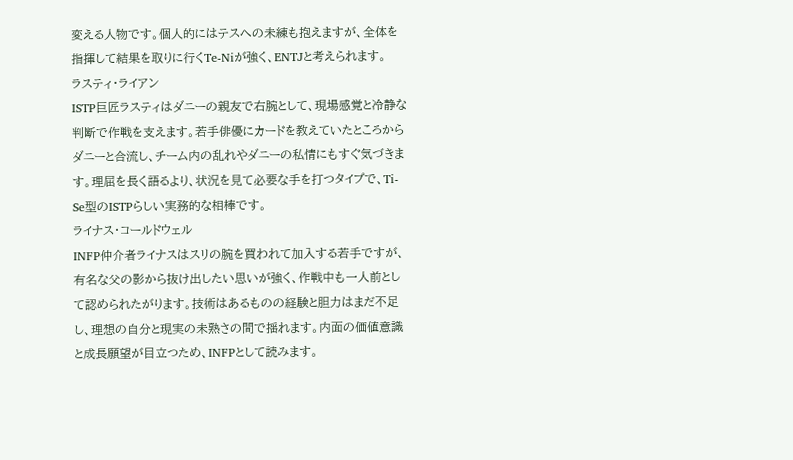変える人物です。個人的にはテスへの未練も抱えますが、全体を指揮して結果を取りに行くTe-Niが強く、ENTJと考えられます。
ラスティ・ライアン
ISTP巨匠ラスティはダニーの親友で右腕として、現場感覚と冷静な判断で作戦を支えます。若手俳優にカードを教えていたところからダニーと合流し、チーム内の乱れやダニーの私情にもすぐ気づきます。理屈を長く語るより、状況を見て必要な手を打つタイプで、Ti-Se型のISTPらしい実務的な相棒です。
ライナス・コールドウェル
INFP仲介者ライナスはスリの腕を買われて加入する若手ですが、有名な父の影から抜け出したい思いが強く、作戦中も一人前として認められたがります。技術はあるものの経験と胆力はまだ不足し、理想の自分と現実の未熟さの間で揺れます。内面の価値意識と成長願望が目立つため、INFPとして読みます。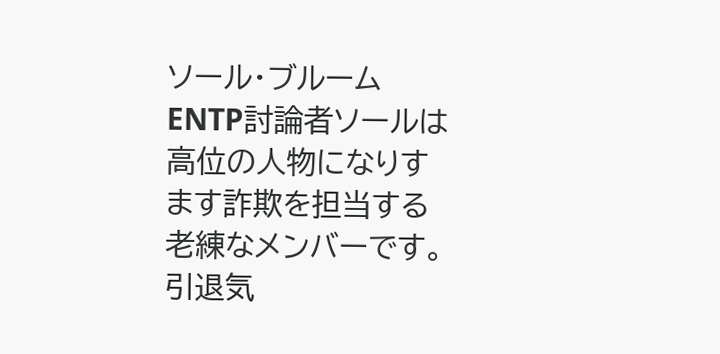ソール・ブルーム
ENTP討論者ソールは高位の人物になりすます詐欺を担当する老練なメンバーです。引退気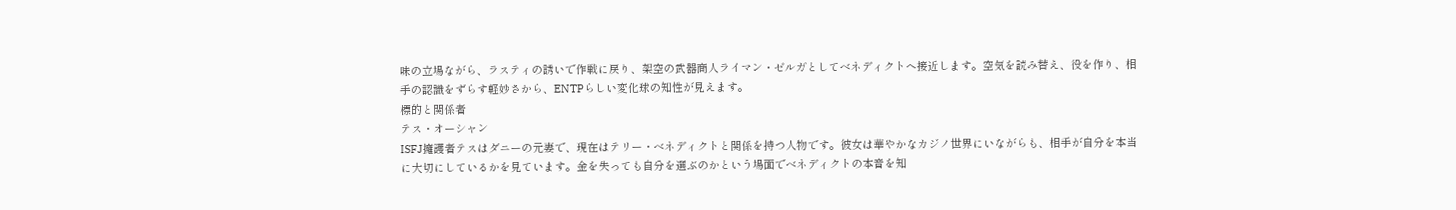味の立場ながら、ラスティの誘いで作戦に戻り、架空の武器商人ライマン・ゼルガとしてベネディクトへ接近します。空気を読み替え、役を作り、相手の認識をずらす軽妙さから、ENTPらしい変化球の知性が見えます。
標的と関係者
テス・オーシャン
ISFJ擁護者テスはダニーの元妻で、現在はテリー・ベネディクトと関係を持つ人物です。彼女は華やかなカジノ世界にいながらも、相手が自分を本当に大切にしているかを見ています。金を失っても自分を選ぶのかという場面でベネディクトの本音を知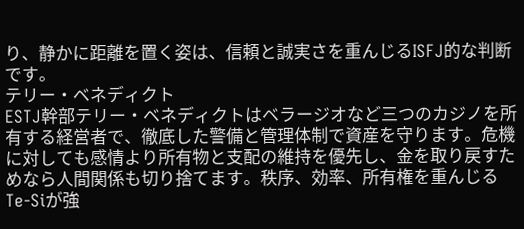り、静かに距離を置く姿は、信頼と誠実さを重んじるISFJ的な判断です。
テリー・ベネディクト
ESTJ幹部テリー・ベネディクトはベラージオなど三つのカジノを所有する経営者で、徹底した警備と管理体制で資産を守ります。危機に対しても感情より所有物と支配の維持を優先し、金を取り戻すためなら人間関係も切り捨てます。秩序、効率、所有権を重んじるTe-Siが強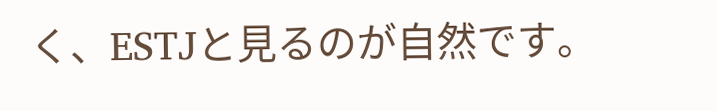く、ESTJと見るのが自然です。